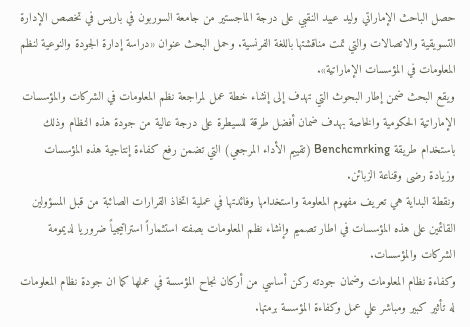حصل الباحث الإماراتي وليد عبيد النقبي على درجة الماجستير من جامعة السوربون في باريس في تخصص الإدارة التسويقية والاتصالات والتي تمت مناقشتها باللغة الفرنسية. وحمل البحث عنوان «دراسة إدارة الجودة والنوعية لنظم المعلومات في المؤسسات الإماراتية».
ويقع البحث ضمن إطار البحوث التي تهدف إلى إنشاء خطة عمل لمراجعة نظم المعلومات في الشركات والمؤسسات الإماراتية الحكومية والخاصة بهدف ضمان أفضل طرقة للسيطرة على درجة عالية من جودة هذه النظام وذلك باستخدام طريقة Benchcmrking (تقييم الأداء المرجعي) التي تضمن رفع كفاءة إنتاجية هذه المؤسسات وزيادة رضى وقناعة الزبائن.
ونقطة البداية هي تعريف مفهوم المعلومة واستخدامها وفائدتها في عملية اتخاذ القرارات الصائبة من قبل المسؤولين القائمين على هذه المؤسسات في اطار تصميم وإنشاء نظم المعلومات بصفته استثماراً استراتيجياً ضروريا لديمومة الشركات والمؤسسات.
وكفاءة نظام المعلومات وضمان جودته ركن أساسي من أركان نجاح المؤسسة في عملها كما ان جودة نظام المعلومات له تأثير كبير ومباشر علي عمل وكفاءة المؤسسة برمتها.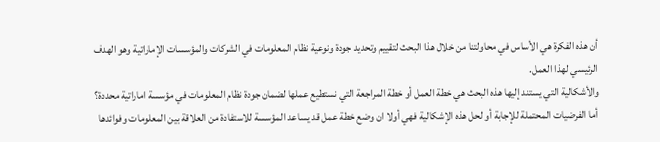أن هذه الفكرة هي الأساس في محاولتنا من خلال هذا البحث لتقييم وتحديد جودة ونوعية نظام المعلومات في الشركات والمؤسسات الإماراتية وهو الهدف الرئيسي لهذا العمل.
والأشكالية التي يستند إليها هذه البحث هي خطة العمل أو خطة المراجعة التي نستطيع عملها لضمان جودة نظام المعلومات في مؤسسة اماراتية محددة؟
أما الفرضيات المحتملة للإجابة أو لحل هذه الإشكالية فهي أولا ان وضع خطة عمل قد يساعد المؤسسة للاستفادة من العلاقة بين المعلومات وفوائدها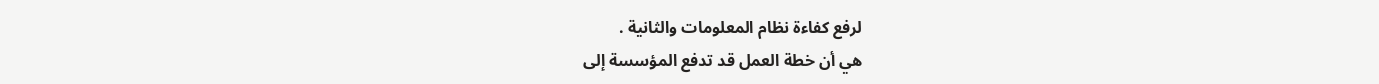لرفع كفاءة نظام المعلومات والثانية .
هي أن خطة العمل قد تدفع المؤسسة إلى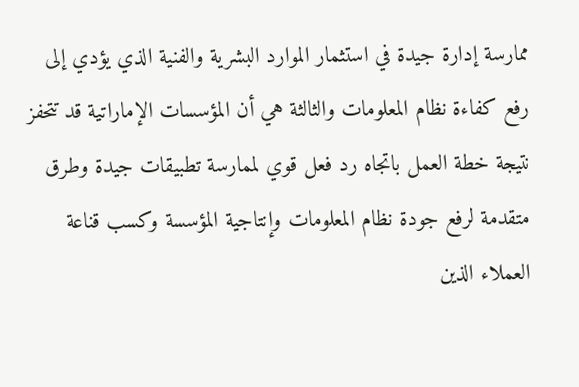ممارسة إدارة جيدة في استثمار الموارد البشرية والفنية الذي يؤدي إلى رفع كفاءة نظام المعلومات والثالثة هي أن المؤسسات الإماراتية قد تتحفز نتيجة خطة العمل باتجاه رد فعل قوي لممارسة تطبيقات جيدة وطرق متقدمة لرفع جودة نظام المعلومات وإنتاجية المؤسسة وكسب قناعة العملاء الذين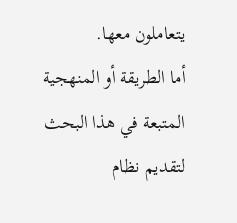يتعاملون معها.
أما الطريقة أو المنهجية المتبعة في هذا البحث لتقديم نظام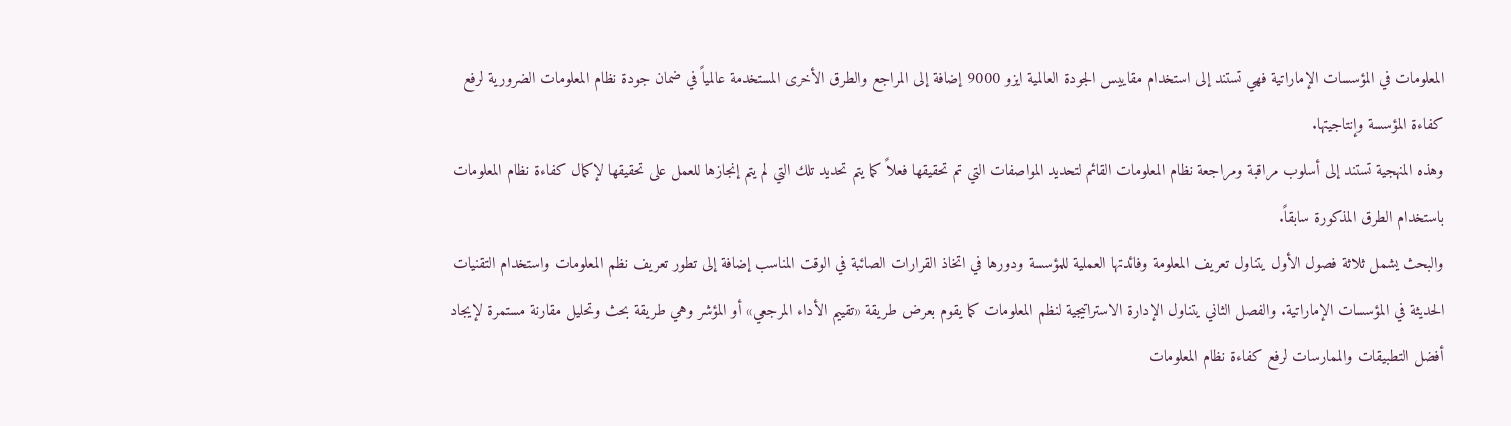المعلومات في المؤسسات الإماراتية فهي تستند إلى استخدام مقاييس الجودة العالمية ايزو 9000 إضافة إلى المراجع والطرق الأخرى المستخدمة عالمياً في ضمان جودة نظام المعلومات الضرورية لرفع كفاءة المؤسسة وإنتاجيتها.
وهذه المنهجية تستند إلى أسلوب مراقبة ومراجعة نظام المعلومات القائم لتحديد المواصفات التي تم تحقيقها فعلاً كما يتم تحديد تلك التي لم يتم إنجازها للعمل على تحقيقها لإكمال كفاءة نظام المعلومات باستخدام الطرق المذكورة سابقاً.
والبحث يشمل ثلاثة فصول الأول يتناول تعريف المعلومة وفائدتها العملية للمؤسسة ودورها في اتخاذ القرارات الصائبة في الوقت المناسب إضافة إلى تطور تعريف نظم المعلومات واستخدام التقنيات الحديثة في المؤسسات الإماراتية. والفصل الثاني يتناول الإدارة الاستراتيجية لنظم المعلومات كما يقوم بعرض طريقة «تقييم الأداء المرجعي» أو المؤشر وهي طريقة بحث وتحليل مقارنة مستمرة لإيجاد أفضل التطبيقات والممارسات لرفع كفاءة نظام المعلومات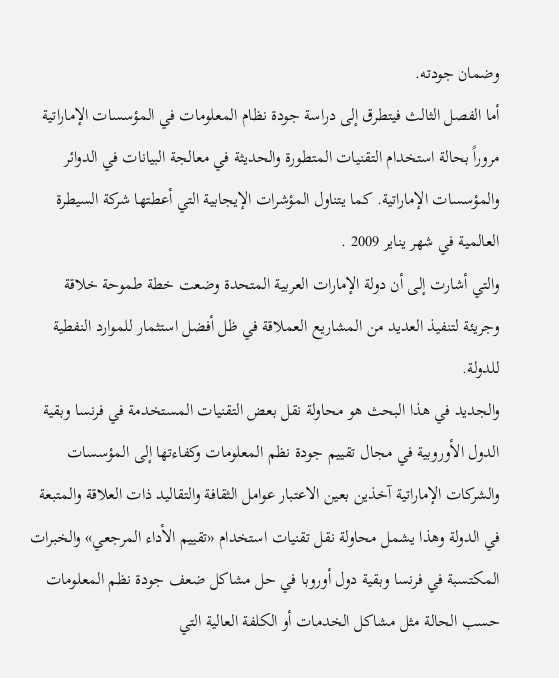وضمان جودته.
أما الفصل الثالث فيتطرق إلى دراسة جودة نظام المعلومات في المؤسسات الإماراتية مروراً بحالة استخدام التقنيات المتطورة والحديثة في معالجة البيانات في الدوائر والمؤسسات الإماراتية. كما يتناول المؤشرات الإيجابية التي أعطتها شركة السيطرة العالمية في شهر يناير 2009 .
والتي أشارت إلى أن دولة الإمارات العربية المتحدة وضعت خطة طموحة خلاقة وجريئة لتنفيذ العديد من المشاريع العملاقة في ظل أفضل استثمار للموارد النفطية للدولة.
والجديد في هذا البحث هو محاولة نقل بعض التقنيات المستخدمة في فرنسا وبقية الدول الأوروبية في مجال تقييم جودة نظم المعلومات وكفاءتها إلى المؤسسات والشركات الإماراتية آخذين بعين الاعتبار عوامل الثقافة والتقاليد ذات العلاقة والمتبعة في الدولة وهذا يشمل محاولة نقل تقنيات استخدام «تقييم الأداء المرجعي» والخبرات المكتسبة في فرنسا وبقية دول أوروبا في حل مشاكل ضعف جودة نظم المعلومات حسب الحالة مثل مشاكل الخدمات أو الكلفة العالية التي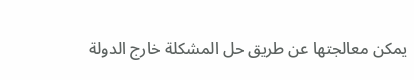يمكن معالجتها عن طريق حل المشكلة خارج الدولة